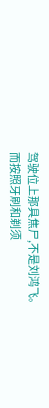驾驶位上那具焦尸,不是刘鸿飞。
而按照牙刷和剃须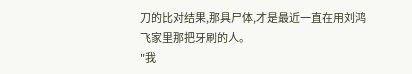刀的比对结果,那具尸体,才是最近一直在用刘鸿飞家里那把牙刷的人。
"我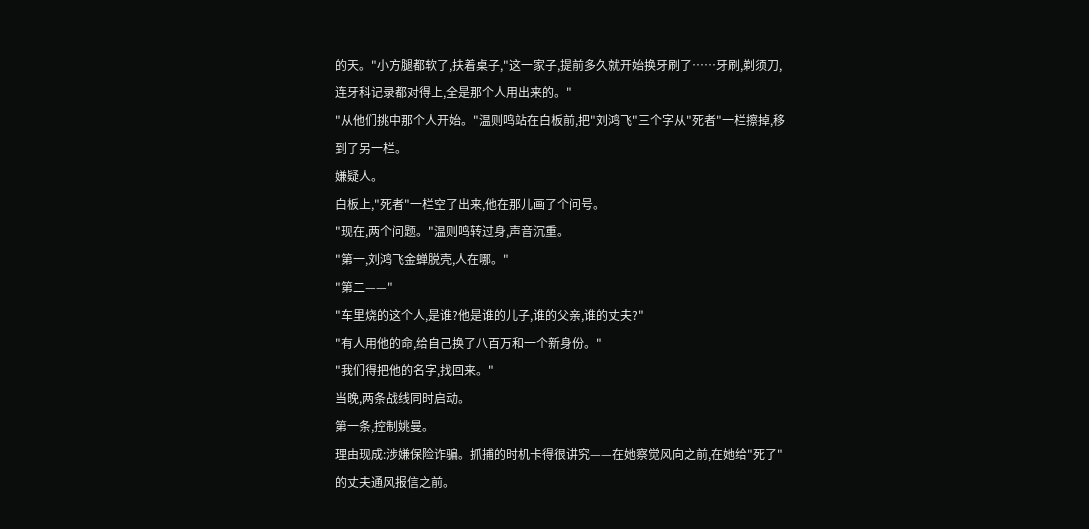的天。"小方腿都软了,扶着桌子,"这一家子,提前多久就开始换牙刷了……牙刷,剃须刀,连牙科记录都对得上,全是那个人用出来的。"
"从他们挑中那个人开始。"温则鸣站在白板前,把"刘鸿飞"三个字从"死者"一栏擦掉,移到了另一栏。
嫌疑人。
白板上,"死者"一栏空了出来,他在那儿画了个问号。
"现在,两个问题。"温则鸣转过身,声音沉重。
"第一,刘鸿飞金蝉脱壳,人在哪。"
"第二——"
"车里烧的这个人,是谁?他是谁的儿子,谁的父亲,谁的丈夫?"
"有人用他的命,给自己换了八百万和一个新身份。"
"我们得把他的名字,找回来。"
当晚,两条战线同时启动。
第一条,控制姚曼。
理由现成:涉嫌保险诈骗。抓捕的时机卡得很讲究——在她察觉风向之前,在她给"死了"的丈夫通风报信之前。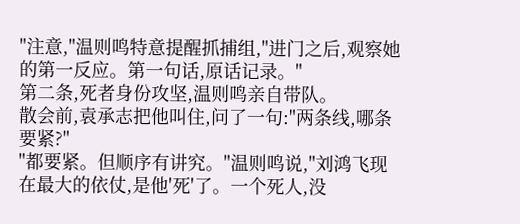"注意,"温则鸣特意提醒抓捕组,"进门之后,观察她的第一反应。第一句话,原话记录。"
第二条,死者身份攻坚,温则鸣亲自带队。
散会前,袁承志把他叫住,问了一句:"两条线,哪条要紧?"
"都要紧。但顺序有讲究。"温则鸣说,"刘鸿飞现在最大的依仗,是他'死'了。一个死人,没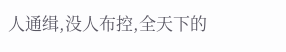人通缉,没人布控,全天下的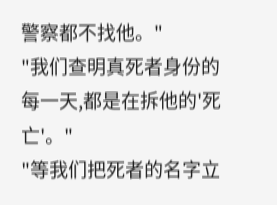警察都不找他。"
"我们查明真死者身份的每一天,都是在拆他的'死亡'。"
"等我们把死者的名字立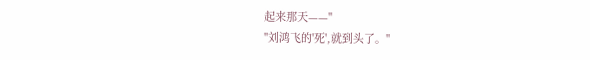起来那天——"
"刘鸿飞的'死',就到头了。"